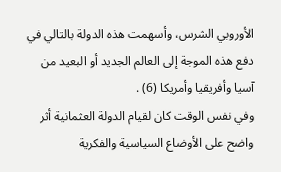الأوروبي الشرس، وأسهمت هذه الدولة بالتالي في دفع هذه الموجة إلى العالم الجديد أو البعيد من آسيا وأفريقيا وأمريكا (6) .
وفي نفس الوقت كان لقيام الدولة العثمانية أثر واضح على الأوضاع السياسية والفكرية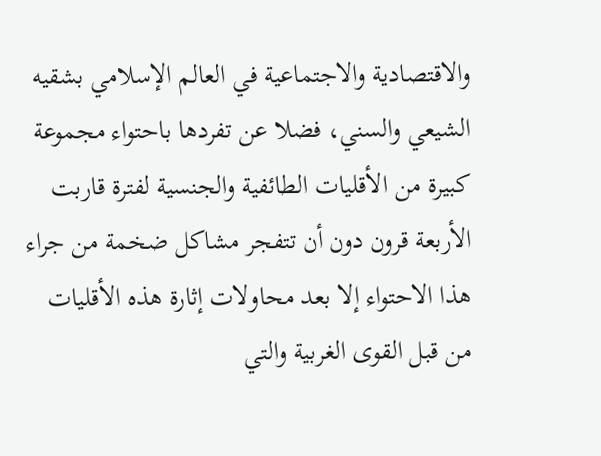والاقتصادية والاجتماعية في العالم الإسلامي بشقيه الشيعي والسني، فضلا عن تفردها باحتواء مجموعة كبيرة من الأقليات الطائفية والجنسية لفترة قاربت الأربعة قرون دون أن تتفجر مشاكل ضخمة من جراء هذا الاحتواء إلا بعد محاولات إثارة هذه الأقليات من قبل القوى الغربية والتي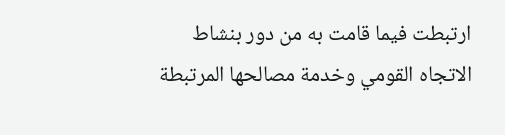ارتبطت فيما قامت به من دور بنشاط الاتجاه القومي وخدمة مصالحها المرتبطة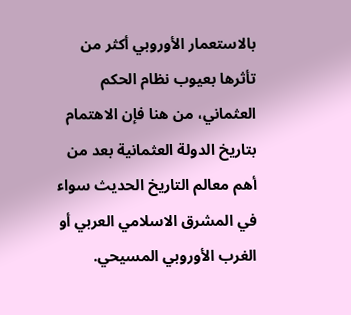بالاستعمار الأوروبي أكثر من تأثرها بعيوب نظام الحكم العثماني، من هنا فإن الاهتمام بتاريخ الدولة العثمانية بعد من أهم معالم التاريخ الحديث سواء في المشرق الاسلامي العربي أو الغرب الأوروبي المسيحي.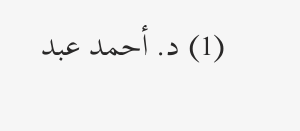(1) د. أحمد عبد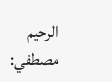الرحيم مصطفي: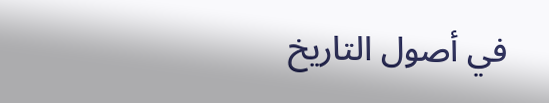في أصول التاريخ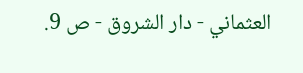العثماني - دار الشروق - ص 9.